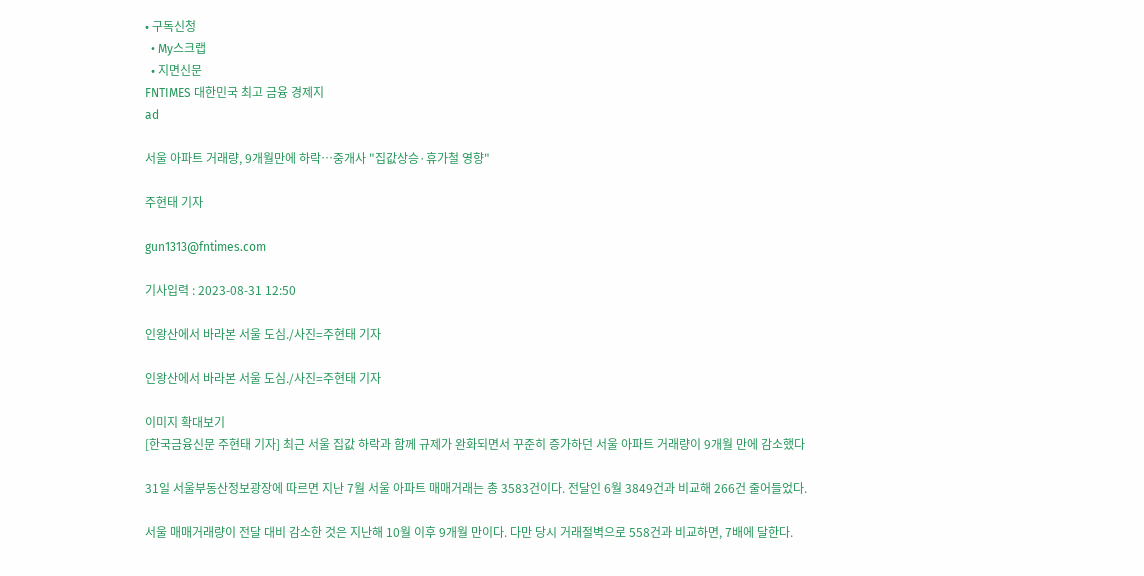• 구독신청
  • My스크랩
  • 지면신문
FNTIMES 대한민국 최고 금융 경제지
ad

서울 아파트 거래량, 9개월만에 하락…중개사 "집값상승·휴가철 영향"

주현태 기자

gun1313@fntimes.com

기사입력 : 2023-08-31 12:50

인왕산에서 바라본 서울 도심./사진=주현태 기자

인왕산에서 바라본 서울 도심./사진=주현태 기자

이미지 확대보기
[한국금융신문 주현태 기자] 최근 서울 집값 하락과 함께 규제가 완화되면서 꾸준히 증가하던 서울 아파트 거래량이 9개월 만에 감소했다

31일 서울부동산정보광장에 따르면 지난 7월 서울 아파트 매매거래는 총 3583건이다. 전달인 6월 3849건과 비교해 266건 줄어들었다.

서울 매매거래량이 전달 대비 감소한 것은 지난해 10월 이후 9개월 만이다. 다만 당시 거래절벽으로 558건과 비교하면, 7배에 달한다.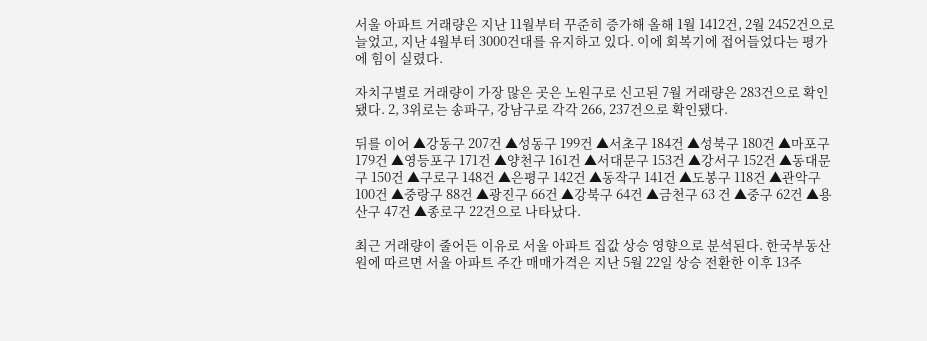서울 아파트 거래량은 지난 11월부터 꾸준히 증가해 올해 1월 1412건, 2월 2452건으로 늘었고, 지난 4월부터 3000건대를 유지하고 있다. 이에 회복기에 접어들었다는 평가에 힘이 실렸다.

자치구별로 거래량이 가장 많은 곳은 노원구로 신고된 7월 거래량은 283건으로 확인됐다. 2, 3위로는 송파구, 강남구로 각각 266, 237건으로 확인됐다.

뒤를 이어 ▲강동구 207건 ▲성동구 199건 ▲서초구 184건 ▲성북구 180건 ▲마포구 179건 ▲영등포구 171건 ▲양천구 161건 ▲서대문구 153건 ▲강서구 152건 ▲동대문구 150건 ▲구로구 148건 ▲은평구 142건 ▲동작구 141건 ▲도봉구 118건 ▲관악구 100건 ▲중랑구 88건 ▲광진구 66건 ▲강북구 64건 ▲금천구 63 건 ▲중구 62건 ▲용산구 47건 ▲종로구 22건으로 나타났다.

최근 거래량이 줄어든 이유로 서울 아파트 집값 상승 영향으로 분석된다. 한국부동산원에 따르면 서울 아파트 주간 매매가격은 지난 5월 22일 상승 전환한 이후 13주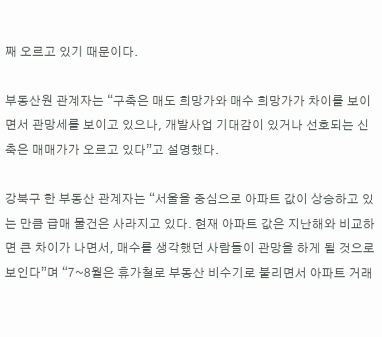째 오르고 있기 때문이다.

부동산원 관계자는 “구축은 매도 희망가와 매수 희망가가 차이를 보이면서 관망세를 보이고 있으나, 개발사업 기대감이 있거나 선호되는 신축은 매매가가 오르고 있다”고 설명했다.

강북구 한 부동산 관계자는 “서울을 중심으로 아파트 값이 상승하고 있는 만큼 급매 물건은 사라지고 있다. 현재 아파트 값은 지난해와 비교하면 큰 차이가 나면서, 매수를 생각했던 사람들이 관망을 하게 될 것으로 보인다”며 “7~8월은 휴가철로 부동산 비수기로 불리면서 아파트 거래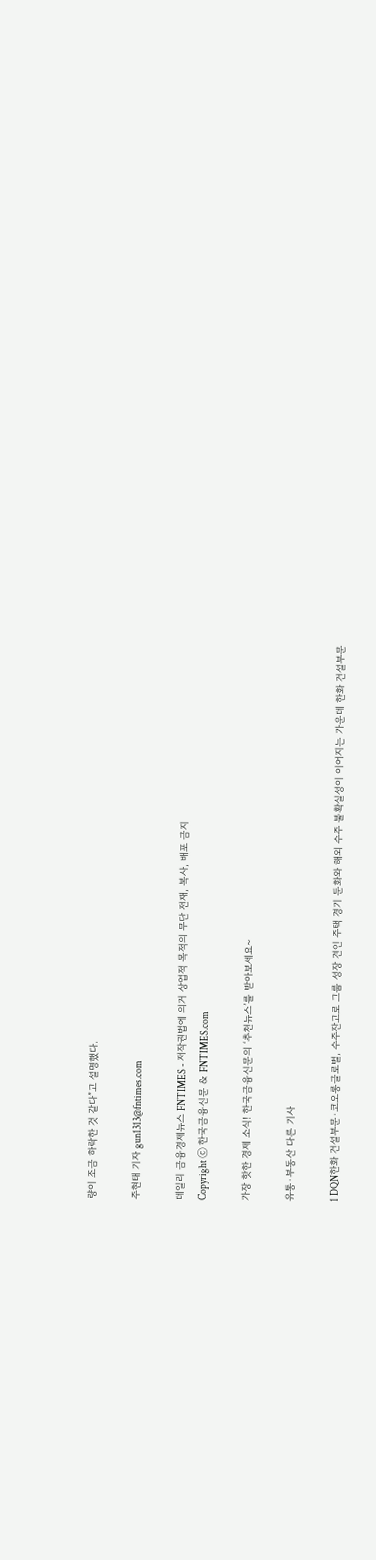량이 조금 하락한 것 같다”고 설명했다.

주현태 기자 gun1313@fntimes.com

데일리 금융경제뉴스 FNTIMES - 저작권법에 의거 상업적 목적의 무단 전재, 복사, 배포 금지
Copyright ⓒ 한국금융신문 & FNTIMES.com

가장 핫한 경제 소식! 한국금융신문의 ‘추천뉴스’를 받아보세요~

유통·부동산 다른 기사

1 DQN한화 건설부문·코오롱글로벌, 수주잔고로 그룹 성장 견인 주택 경기 둔화와 해외 수주 불확실성이 이어지는 가운데 한화 건설부문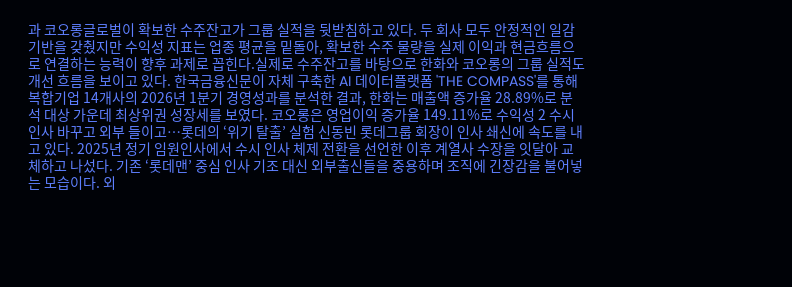과 코오롱글로벌이 확보한 수주잔고가 그룹 실적을 뒷받침하고 있다. 두 회사 모두 안정적인 일감 기반을 갖췄지만 수익성 지표는 업종 평균을 밑돌아, 확보한 수주 물량을 실제 이익과 현금흐름으로 연결하는 능력이 향후 과제로 꼽힌다.실제로 수주잔고를 바탕으로 한화와 코오롱의 그룹 실적도 개선 흐름을 보이고 있다. 한국금융신문이 자체 구축한 AI 데이터플랫폼 'THE COMPASS'를 통해 복합기업 14개사의 2026년 1분기 경영성과를 분석한 결과, 한화는 매출액 증가율 28.89%로 분석 대상 가운데 최상위권 성장세를 보였다. 코오롱은 영업이익 증가율 149.11%로 수익성 2 수시 인사 바꾸고 외부 들이고…롯데의 ‘위기 탈출’ 실험 신동빈 롯데그룹 회장이 인사 쇄신에 속도를 내고 있다. 2025년 정기 임원인사에서 수시 인사 체제 전환을 선언한 이후 계열사 수장을 잇달아 교체하고 나섰다. 기존 ‘롯데맨’ 중심 인사 기조 대신 외부출신들을 중용하며 조직에 긴장감을 불어넣는 모습이다. 외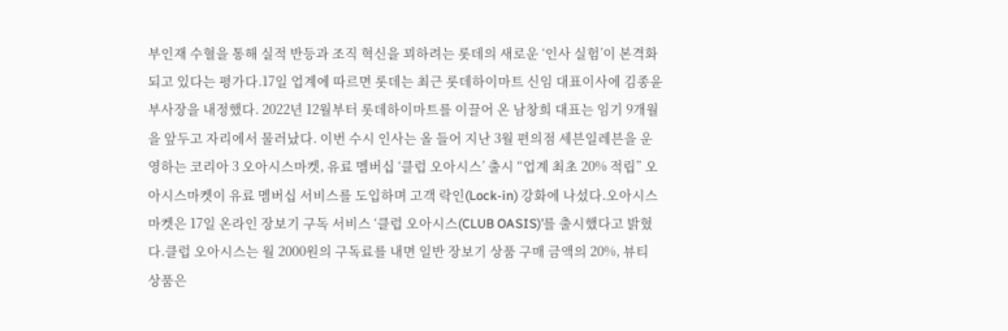부인재 수혈을 통해 실적 반등과 조직 혁신을 꾀하려는 롯데의 새로운 ‘인사 실험’이 본격화되고 있다는 평가다.17일 업계에 따르면 롯데는 최근 롯데하이마트 신임 대표이사에 김종윤 부사장을 내정했다. 2022년 12월부터 롯데하이마트를 이끌어 온 남창희 대표는 임기 9개월을 앞두고 자리에서 물러났다. 이번 수시 인사는 올 들어 지난 3월 편의점 세븐일레븐을 운영하는 코리아 3 오아시스마켓, 유료 멤버십 ‘클럽 오아시스’ 출시 “업계 최초 20% 적립” 오아시스마켓이 유료 멤버십 서비스를 도입하며 고객 락인(Lock-in) 강화에 나섰다.오아시스마켓은 17일 온라인 장보기 구독 서비스 ‘클럽 오아시스(CLUB OASIS)’를 출시했다고 밝혔다.클럽 오아시스는 월 2000원의 구독료를 내면 일반 장보기 상품 구매 금액의 20%, 뷰티 상품은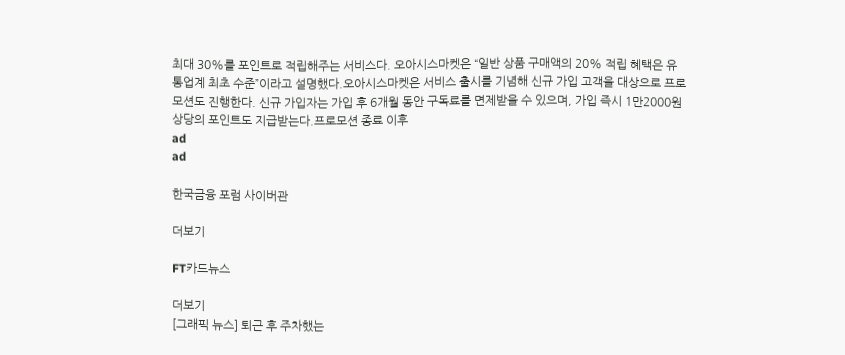최대 30%를 포인트로 적립해주는 서비스다. 오아시스마켓은 “일반 상품 구매액의 20% 적립 혜택은 유통업계 최초 수준”이라고 설명했다.오아시스마켓은 서비스 출시를 기념해 신규 가입 고객을 대상으로 프로모션도 진행한다. 신규 가입자는 가입 후 6개월 동안 구독료를 면제받을 수 있으며, 가입 즉시 1만2000원 상당의 포인트도 지급받는다.프로모션 종료 이후
ad
ad

한국금융 포럼 사이버관

더보기

FT카드뉴스

더보기
[그래픽 뉴스] 퇴근 후 주차했는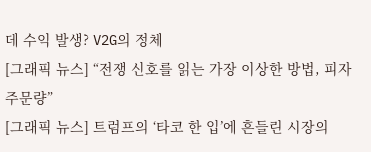데 수익 발생? V2G의 정체
[그래픽 뉴스] “전쟁 신호를 읽는 가장 이상한 방법, 피자 주문량”
[그래픽 뉴스] 트럼프의 ‘타코 한 입’에 흔들린 시장의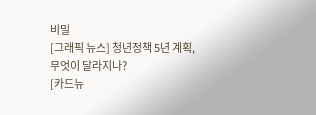비밀
[그래픽 뉴스] 청년정책 5년 계획, 무엇이 달라지나?
[카드뉴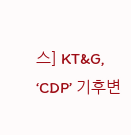스] KT&G, ‘CDP’ 기후변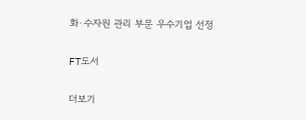화·수자원 관리 부문 우수기업 선정

FT도서

더보기